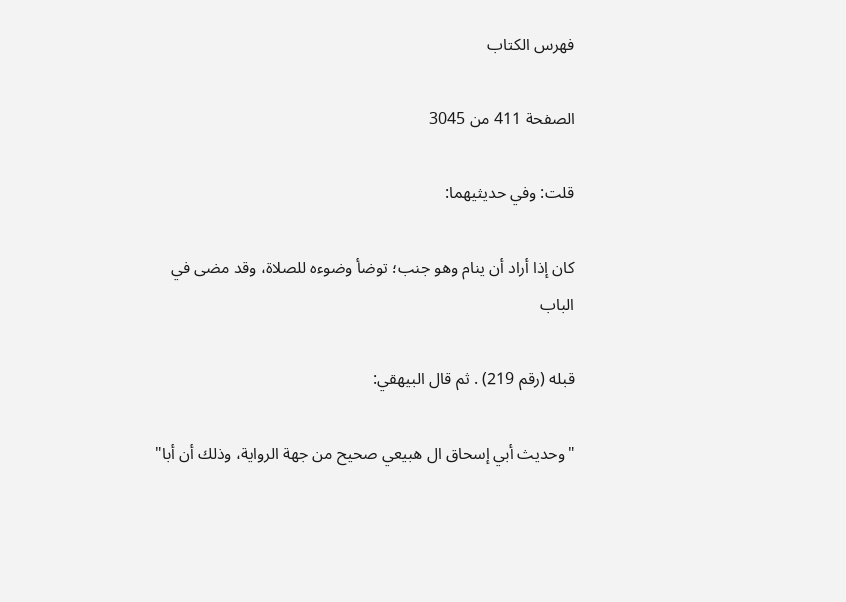فهرس الكتاب

الصفحة 411 من 3045

قلت: وفي حديثيهما:

كان إذا أراد أن ينام وهو جنب؛ توضأ وضوءه للصلاة، وقد مضى في الباب

قبله (رقم 219) . ثم قال البيهقي:

"وحديث أبي إسحاق ال هبيعي صحيح من جهة الرواية، وذلك أن أبا"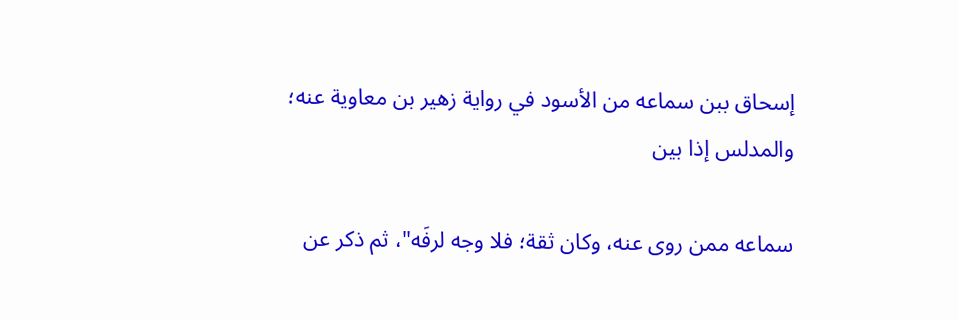إسحاق ببن سماعه من الأسود في رواية زهير بن معاوية عنه؛ والمدلس إذا بين

سماعه ممن روى عنه، وكان ثقة؛ فلا وجه لرفَه"، ثم ذكر عن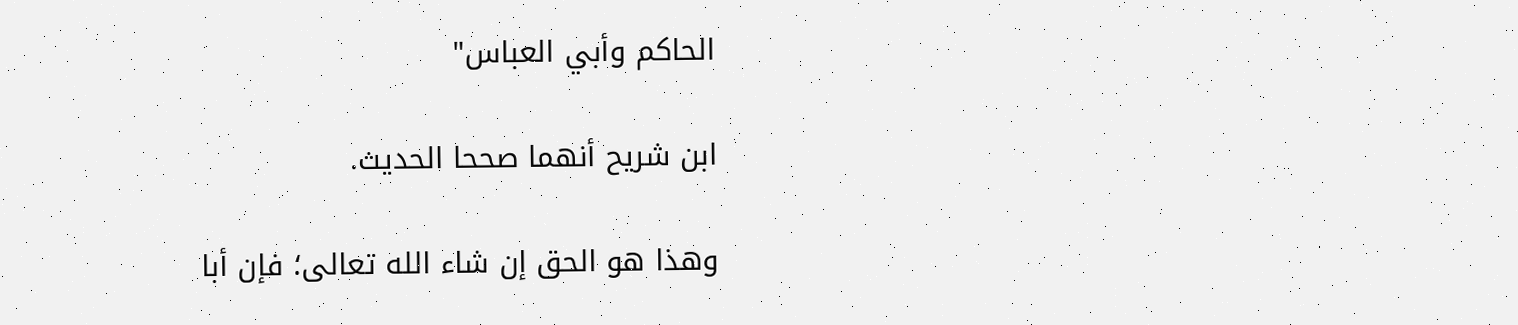الحاكم وأبي العباس"

ابن شريح أنهما صححا الحديث.

وهذا هو الحق إن شاء الله تعالى؛ فإن أبا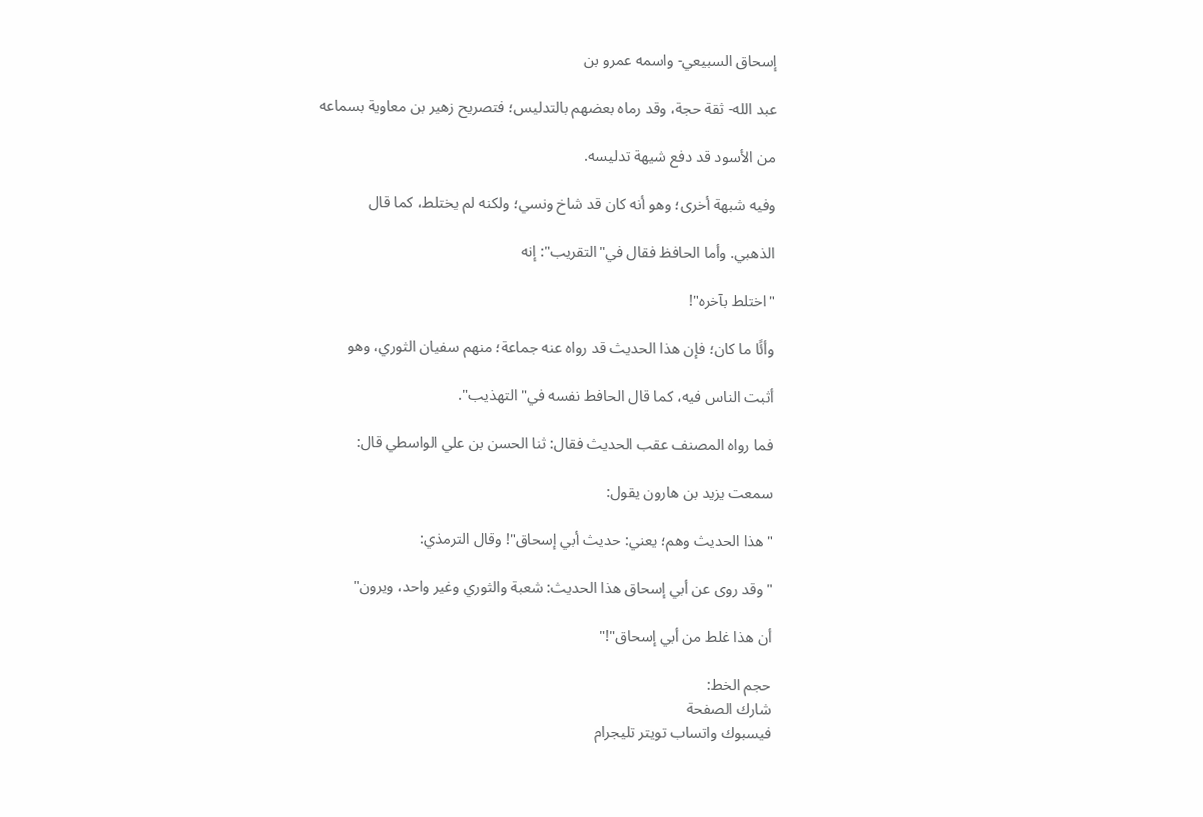إسحاق السبيعي- واسمه عمرو بن

عبد الله- ثقة حجة، وقد رماه بعضهم بالتدليس؛ فتصريح زهير بن معاوية بسماعه

من الأسود قد دفع شيهة تدليسه.

وفيه شبهة أخرى؛ وهو أنه كان قد شاخ ونسي؛ ولكنه لم يختلط، كما قال

الذهبي. وأما الحافظ فقال في"التقريب": إنه

"اختلط بآخره"!

وأئًا ما كان؛ فإن هذا الحديث قد رواه عنه جماعة؛ منهم سفيان الثوري، وهو

أثبت الناس فيه، كما قال الحافط نفسه في"التهذيب".

فما رواه المصنف عقب الحديث فقال: ثنا الحسن بن علي الواسطي قال:

سمعت يزيد بن هارون يقول:

"هذا الحديث وهم؛ يعني: حديث أبي إسحاق"! وقال الترمذي:

"وقد روى عن أبي إسحاق هذا الحديث: شعبة والثوري وغير واحد، ويرون"

أن هذا غلط من أبي إسحاق"!"

حجم الخط:
شارك الصفحة
فيسبوك واتساب تويتر تليجرام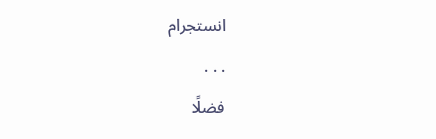انستجرام
. . .
فضلًا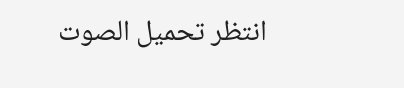انتظر تحميل الصوت